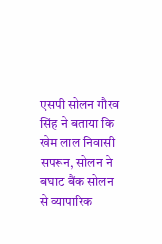एसपी सोलन गौरव सिंह ने बताया कि खेम लाल निवासी सपरून, सोलन ने बघाट बैंक सोलन से व्यापारिक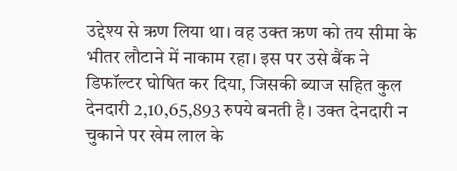उद्देश्य से ऋण लिया था। वह उक्त ऋण को तय सीमा के भीतर लौटाने में नाकाम रहा। इस पर उसे बैंक ने डिफॉल्टर घोषित कर दिया, जिसकी ब्याज सहित कुल देनदारी 2,10,65,893 रुपये बनती है। उक्त देनदारी न चुकाने पर खेम लाल के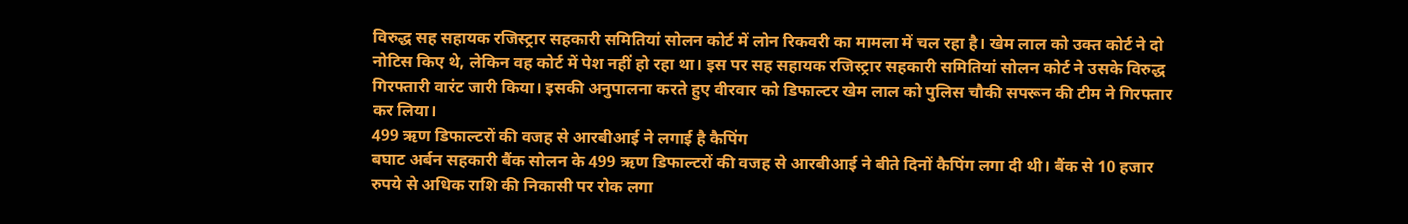विरुद्ध सह सहायक रजिस्ट्रार सहकारी समितियां सोलन कोर्ट में लोन रिकवरी का मामला में चल रहा है। खेम लाल को उक्त कोर्ट ने दो नोटिस किए थे, लेकिन वह कोर्ट में पेश नहीं हो रहा था। इस पर सह सहायक रजिस्ट्रार सहकारी समितियां सोलन कोर्ट ने उसके विरुद्ध गिरफ्तारी वारंट जारी किया। इसकी अनुपालना करते हुए वीरवार को डिफाल्टर खेम लाल को पुलिस चौकी सपरून की टीम ने गिरफ्तार कर लिया।
499 ऋण डिफाल्टरों की वजह से आरबीआई ने लगाई है कैपिंग
बघाट अर्बन सहकारी बैंक सोलन के 499 ऋण डिफाल्टरों की वजह से आरबीआई ने बीते दिनों कैपिंग लगा दी थी। बैंक से 10 हजार रुपये से अधिक राशि की निकासी पर रोक लगा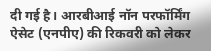दी गई है। आरबीआई नॉन परफॉर्मिंग ऐसेट (एनपीए) की रिकवरी को लेकर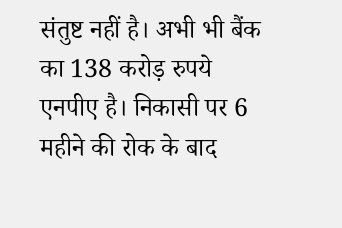संतुष्ट नहीं है। अभी भी बैंक का 138 करोड़ रुपये एनपीए है। निकासी पर 6 महीने की रोक के बाद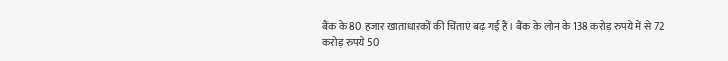बैंक के 80 हजार खाताधारकों की चिंताएं बढ़ गई हैं। बैंक के लोन के 138 करोड़ रुपये में से 72 करोड़ रुपये 50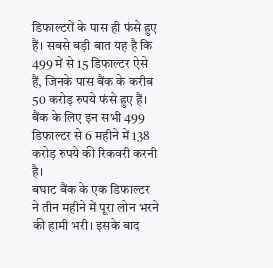डिफाल्टरों के पास ही फंसे हुए हैं। सबसे बड़ी बात यह है कि 499 में से 15 डिफाल्टर ऐसे हैं, जिनके पास बैंक के करीब 50 करोड़ रुपये फंसे हुए हैं। बैंक के लिए इन सभी 499 डिफाल्टर से 6 महीने में 138 करोड़ रुपये की रिकवरी करनी है।
बघाट बैंक के एक डिफाल्टर ने तीन महीने में पूरा लोन भरने की हामी भरी। इसके बाद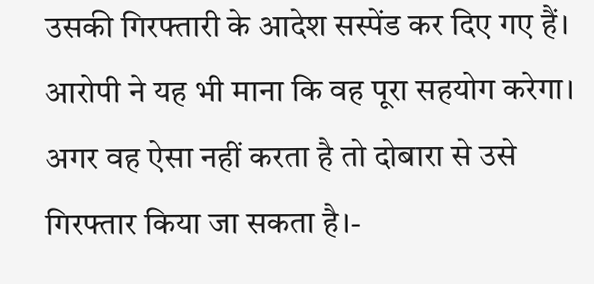उसकी गिरफ्तारी के आदेश सस्पेंड कर दिए गए हैं। आरोपी ने यह भी माना कि वह पूरा सहयोग करेगा। अगर वह ऐसा नहीं करता है तो दोबारा से उसे गिरफ्तार किया जा सकता है।-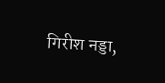गिरीश नड्डा,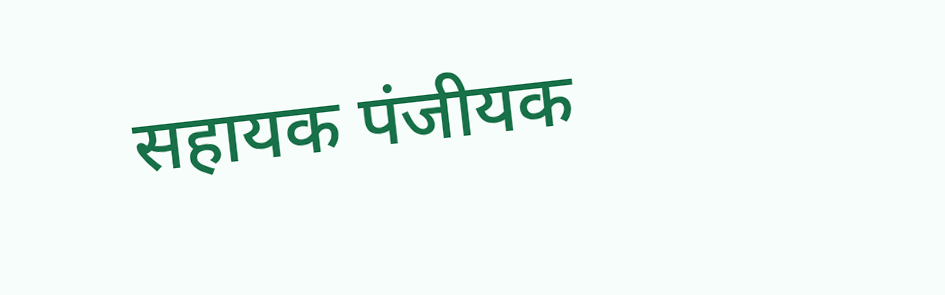सहायक पंजीयक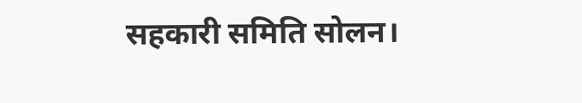सहकारी समिति सोलन।